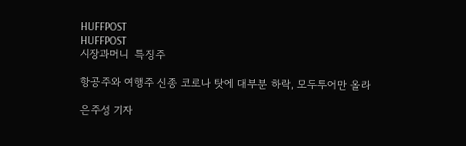HUFFPOST
HUFFPOST
시장과머니  특징주

항공주와 여행주 신종 코로나 탓에 대부분 하락, 모두투어만 올라

은주성 기자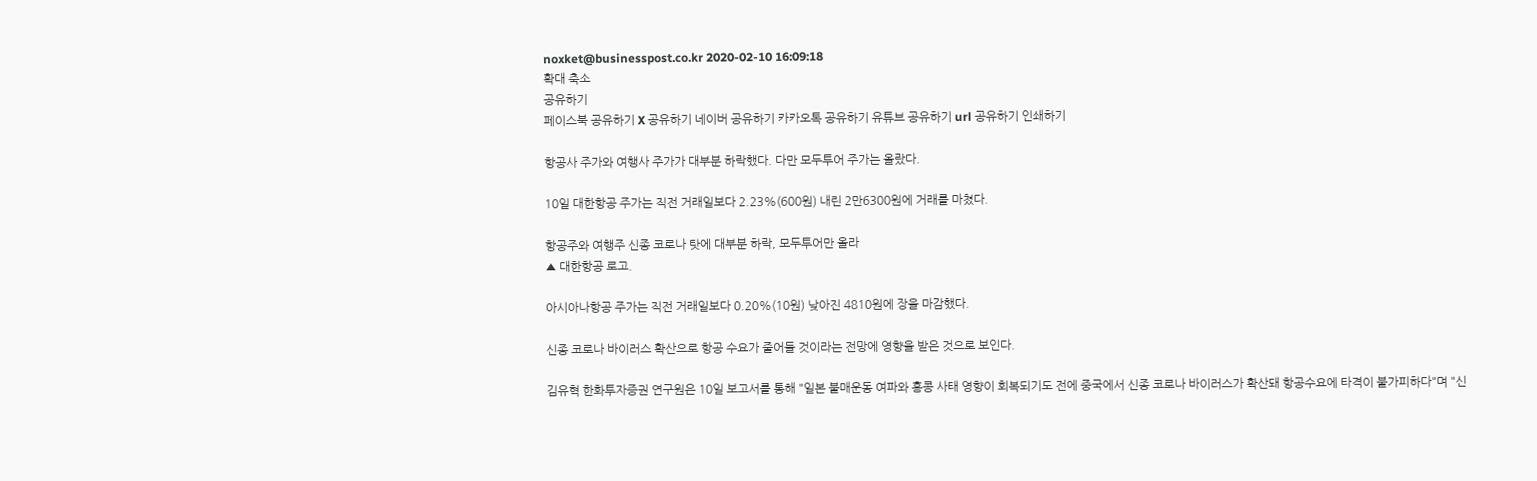noxket@businesspost.co.kr 2020-02-10 16:09:18
확대 축소
공유하기
페이스북 공유하기 X 공유하기 네이버 공유하기 카카오톡 공유하기 유튜브 공유하기 url 공유하기 인쇄하기

항공사 주가와 여행사 주가가 대부분 하락했다. 다만 모두투어 주가는 올랐다.

10일 대한항공 주가는 직전 거래일보다 2.23%(600원) 내린 2만6300원에 거래를 마쳤다.

항공주와 여행주 신종 코로나 탓에 대부분 하락, 모두투어만 올라
▲ 대한항공 로고.

아시아나항공 주가는 직전 거래일보다 0.20%(10원) 낮아진 4810원에 장을 마감했다.

신종 코로나 바이러스 확산으로 항공 수요가 줄어들 것이라는 전망에 영향을 받은 것으로 보인다.

김유혁 한화투자증권 연구원은 10일 보고서를 통해 "일본 불매운동 여파와 홍콩 사태 영향이 회복되기도 전에 중국에서 신종 코로나 바이러스가 확산돼 항공수요에 타격이 불가피하다"며 "신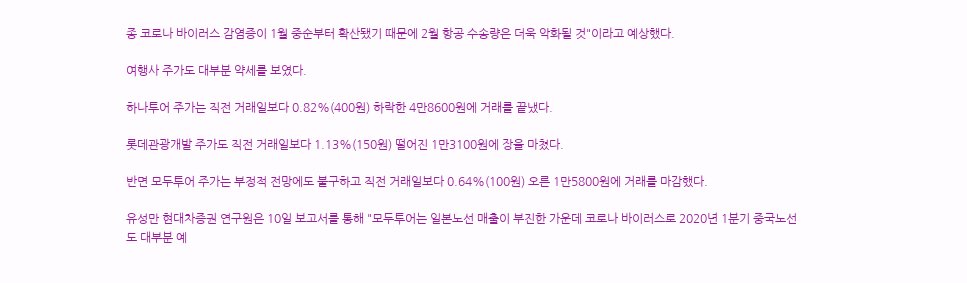종 코로나 바이러스 감염증이 1월 중순부터 확산됐기 때문에 2월 항공 수송량은 더욱 악화될 것"이라고 예상했다.

여행사 주가도 대부분 약세를 보였다.

하나투어 주가는 직전 거래일보다 0.82%(400원) 하락한 4만8600원에 거래를 끝냈다.

롯데관광개발 주가도 직전 거래일보다 1.13%(150원) 떨어진 1만3100원에 장을 마쳤다.

반면 모두투어 주가는 부정적 전망에도 불구하고 직전 거래일보다 0.64%(100원) 오른 1만5800원에 거래를 마감했다.

유성만 현대차증권 연구원은 10일 보고서를 통해 "모두투어는 일본노선 매출이 부진한 가운데 코로나 바이러스로 2020년 1분기 중국노선도 대부분 예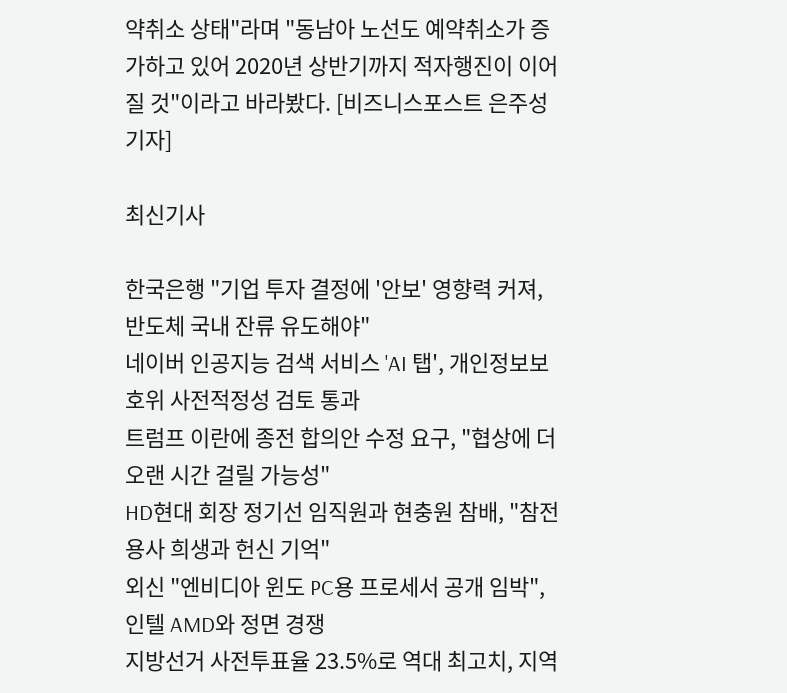약취소 상태"라며 "동남아 노선도 예약취소가 증가하고 있어 2020년 상반기까지 적자행진이 이어질 것"이라고 바라봤다. [비즈니스포스트 은주성 기자]

최신기사

한국은행 "기업 투자 결정에 '안보' 영향력 커져, 반도체 국내 잔류 유도해야"
네이버 인공지능 검색 서비스 'AI 탭', 개인정보보호위 사전적정성 검토 통과
트럼프 이란에 종전 합의안 수정 요구, "협상에 더 오랜 시간 걸릴 가능성"
HD현대 회장 정기선 임직원과 현충원 참배, "참전용사 희생과 헌신 기억"
외신 "엔비디아 윈도 PC용 프로세서 공개 임박", 인텔 AMD와 정면 경쟁
지방선거 사전투표율 23.5%로 역대 최고치, 지역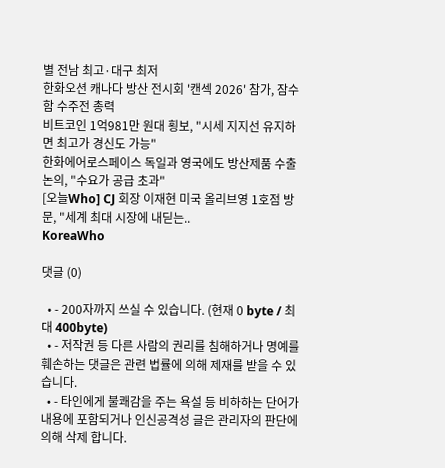별 전남 최고·대구 최저
한화오션 캐나다 방산 전시회 '캔섹 2026' 참가, 잠수함 수주전 총력
비트코인 1억981만 원대 횡보, "시세 지지선 유지하면 최고가 경신도 가능"
한화에어로스페이스 독일과 영국에도 방산제품 수출 논의, "수요가 공급 초과"
[오늘Who] CJ 회장 이재현 미국 올리브영 1호점 방문, "세계 최대 시장에 내딛는..
KoreaWho

댓글 (0)

  • - 200자까지 쓰실 수 있습니다. (현재 0 byte / 최대 400byte)
  • - 저작권 등 다른 사람의 권리를 침해하거나 명예를 훼손하는 댓글은 관련 법률에 의해 제재를 받을 수 있습니다.
  • - 타인에게 불쾌감을 주는 욕설 등 비하하는 단어가 내용에 포함되거나 인신공격성 글은 관리자의 판단에 의해 삭제 합니다.